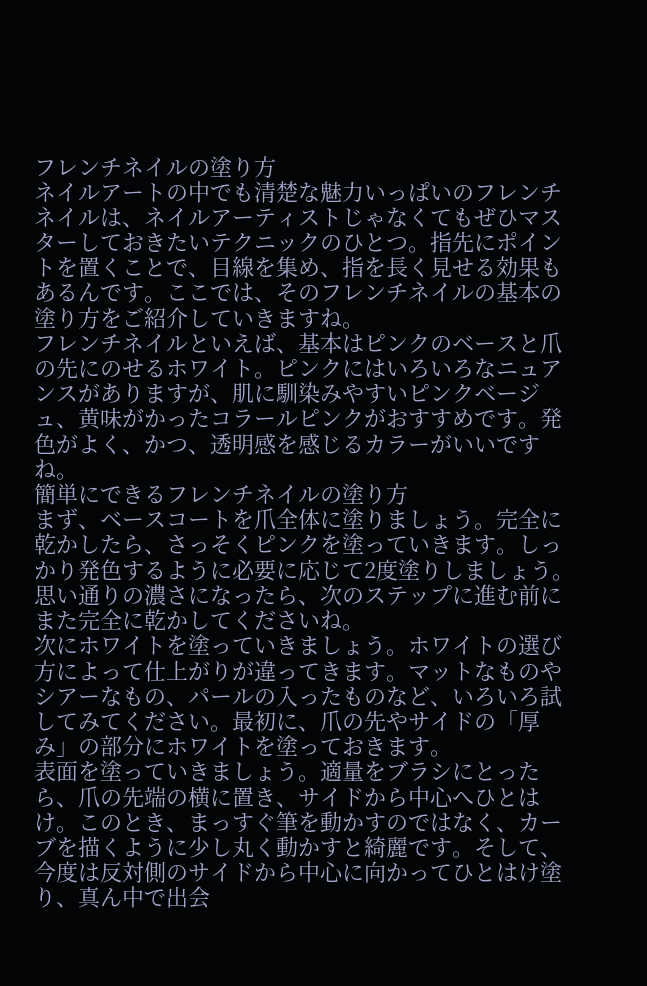フレンチネイルの塗り方
ネイルアートの中でも清楚な魅力いっぱいのフレンチネイルは、ネイルアーティストじゃなくてもぜひマスターしておきたいテクニックのひとつ。指先にポイントを置くことで、目線を集め、指を長く見せる効果もあるんです。ここでは、そのフレンチネイルの基本の塗り方をご紹介していきますね。
フレンチネイルといえば、基本はピンクのベースと爪の先にのせるホワイト。ピンクにはいろいろなニュアンスがありますが、肌に馴染みやすいピンクベージュ、黄味がかったコラールピンクがおすすめです。発色がよく、かつ、透明感を感じるカラーがいいですね。
簡単にできるフレンチネイルの塗り方
まず、ベースコートを爪全体に塗りましょう。完全に乾かしたら、さっそくピンクを塗っていきます。しっかり発色するように必要に応じて2度塗りしましょう。思い通りの濃さになったら、次のステップに進む前にまた完全に乾かしてくださいね。
次にホワイトを塗っていきましょう。ホワイトの選び方によって仕上がりが違ってきます。マットなものやシアーなもの、パールの入ったものなど、いろいろ試してみてください。最初に、爪の先やサイドの「厚み」の部分にホワイトを塗っておきます。
表面を塗っていきましょう。適量をブラシにとったら、爪の先端の横に置き、サイドから中心へひとはけ。このとき、まっすぐ筆を動かすのではなく、カーブを描くように少し丸く動かすと綺麗です。そして、今度は反対側のサイドから中心に向かってひとはけ塗り、真ん中で出会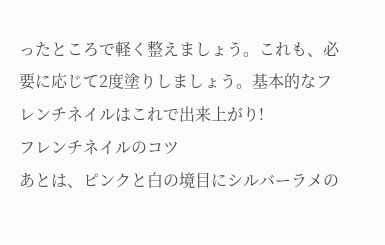ったところで軽く整えましょう。これも、必要に応じて2度塗りしましょう。基本的なフレンチネイルはこれで出来上がり!
フレンチネイルのコツ
あとは、ピンクと白の境目にシルバーラメの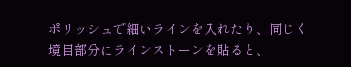ポリッシュで細いラインを入れたり、同じく境目部分にラインストーンを貼ると、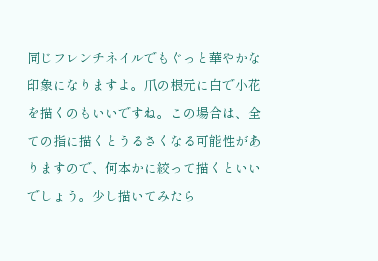同じフレンチネイルでもぐっと華やかな印象になりますよ。爪の根元に白で小花を描くのもいいですね。この場合は、全ての指に描くとうるさくなる可能性がありますので、何本かに絞って描くといいでしょう。少し描いてみたら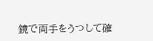鏡で両手をうつして確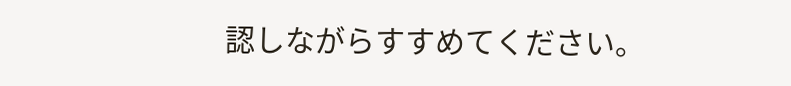認しながらすすめてください。